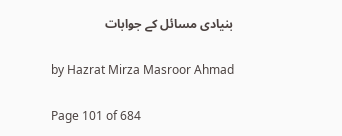بنیادی مسائل کے جوابات

by Hazrat Mirza Masroor Ahmad

Page 101 of 684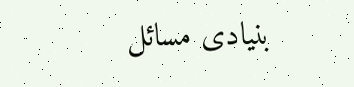بنیادی مسائل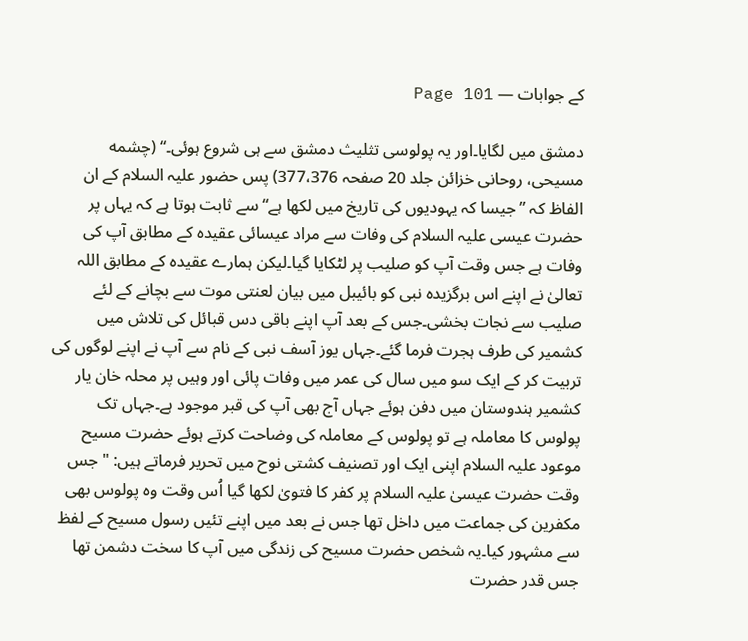کے جوابات — Page 101

دمشق میں لگایا۔اور یہ پولوسی تثلیث دمشق سے ہی شروع ہوئی۔“ (چشمه مسیحی، روحانی خزائن جلد 20 صفحہ 377،376) پس حضور علیہ السلام کے ان الفاظ کہ ”جیسا کہ یہودیوں کی تاریخ میں لکھا ہے“ سے ثابت ہوتا ہے کہ یہاں پر حضرت عیسی علیہ السلام کی وفات سے مراد عیسائی عقیدہ کے مطابق آپ کی وفات ہے جس وقت آپ کو صلیب پر لٹکایا گیا۔لیکن ہمارے عقیدہ کے مطابق اللہ تعالیٰ نے اپنے اس برگزیدہ نبی کو بائیبل میں بیان لعنتی موت سے بچانے کے لئے صلیب سے نجات بخشی۔جس کے بعد آپ اپنے باقی دس قبائل کی تلاش میں کشمیر کی طرف ہجرت فرما گئے۔جہاں یوز آسف نبی کے نام سے آپ نے اپنے لوگوں کی تربیت کر کے ایک سو میں سال کی عمر میں وفات پائی اور وہیں پر محلہ خان یار کشمیر ہندوستان میں دفن ہوئے جہاں آج بھی آپ کی قبر موجود ہے۔جہاں تک پولوس کا معاملہ ہے تو پولوس کے معاملہ کی وضاحت کرتے ہوئے حضرت مسیح موعود علیہ السلام اپنی ایک اور تصنیف کشتی نوح میں تحریر فرماتے ہیں: " جس وقت حضرت عیسیٰ علیہ السلام پر کفر کا فتویٰ لکھا گیا اُس وقت وہ پولوس بھی مکفرین کی جماعت میں داخل تھا جس نے بعد میں اپنے تئیں رسول مسیح کے لفظ سے مشہور کیا۔یہ شخص حضرت مسیح کی زندگی میں آپ کا سخت دشمن تھا جس قدر حضرت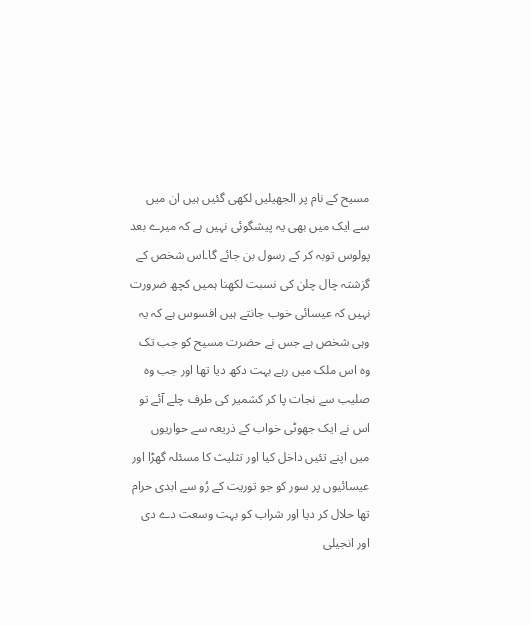مسیح کے نام پر الجھیلیں لکھی گئیں ہیں ان میں سے ایک میں بھی یہ پیشگوئی نہیں ہے کہ میرے بعد پولوس توبہ کر کے رسول بن جائے گا۔اس شخص کے گزشتہ چال چلن کی نسبت لکھنا ہمیں کچھ ضرورت نہیں کہ عیسائی خوب جانتے ہیں افسوس ہے کہ یہ وہی شخص ہے جس نے حضرت مسیح کو جب تک وہ اس ملک میں رہے بہت دکھ دیا تھا اور جب وہ صلیب سے نجات پا کر کشمیر کی طرف چلے آئے تو اس نے ایک جھوٹی خواب کے ذریعہ سے حواریوں میں اپنے تئیں داخل کیا اور تثلیث کا مسئلہ گھڑا اور عیسائیوں پر سور کو جو توریت کے رُو سے ابدی حرام تھا حلال کر دیا اور شراب کو بہت وسعت دے دی اور انجیلی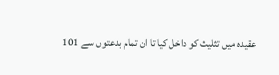عقیدہ میں تثلیث کو داخل کیا تا ان تمام بدعتوں سے 101